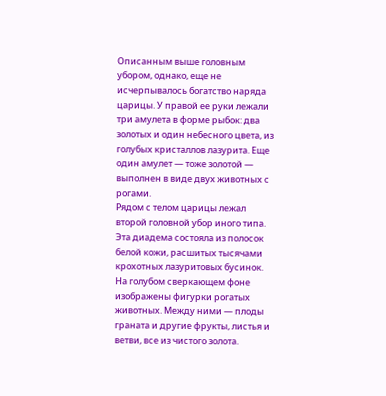Описанным выше головным убором, однако, еще не исчерпывалось богатство наряда царицы. У правой ее руки лежали три амулета в форме рыбок: два золотых и один небесного цвета, из голубых кристаллов лазурита. Еще один амулет — тоже золотой — выполнен в виде двух животных с рогами.
Рядом с телом царицы лежал второй головной убор иного типа. Эта диадема состояла из полосок белой кожи, расшитых тысячами крохотных лазуритовых бусинок. На голубом сверкающем фоне изображены фигурки рогатых животных. Между ними — плоды граната и другие фрукты, листья и ветви, все из чистого золота.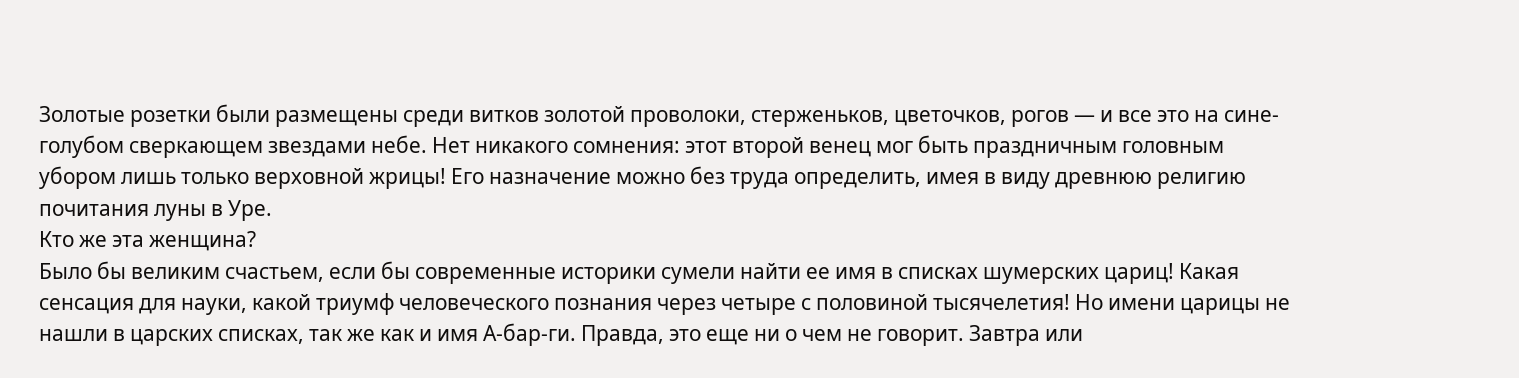Золотые розетки были размещены среди витков золотой проволоки, стерженьков, цветочков, рогов — и все это на сине-голубом сверкающем звездами небе. Нет никакого сомнения: этот второй венец мог быть праздничным головным убором лишь только верховной жрицы! Его назначение можно без труда определить, имея в виду древнюю религию почитания луны в Уре.
Кто же эта женщина?
Было бы великим счастьем, если бы современные историки сумели найти ее имя в списках шумерских цариц! Какая сенсация для науки, какой триумф человеческого познания через четыре с половиной тысячелетия! Но имени царицы не нашли в царских списках, так же как и имя А-бар-ги. Правда, это еще ни о чем не говорит. Завтра или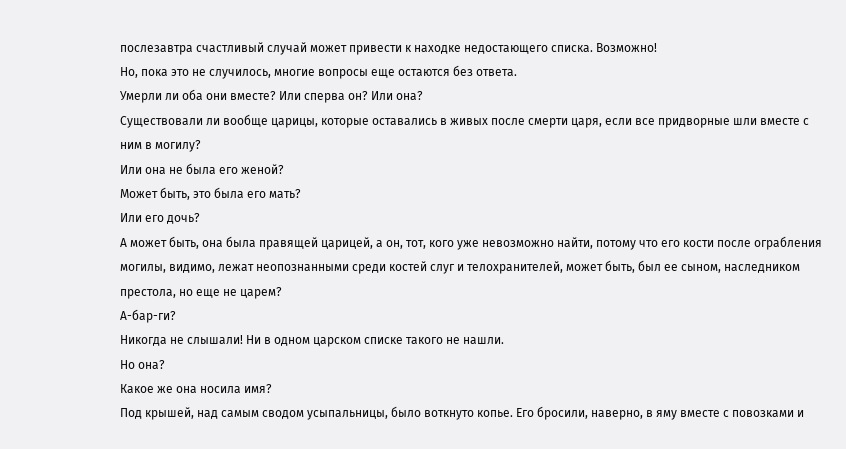послезавтра счастливый случай может привести к находке недостающего списка. Возможно!
Но, пока это не случилось, многие вопросы еще остаются без ответа.
Умерли ли оба они вместе? Или сперва он? Или она?
Существовали ли вообще царицы, которые оставались в живых после смерти царя, если все придворные шли вместе с ним в могилу?
Или она не была его женой?
Может быть, это была его мать?
Или его дочь?
А может быть, она была правящей царицей, а он, тот, кого уже невозможно найти, потому что его кости после ограбления могилы, видимо, лежат неопознанными среди костей слуг и телохранителей, может быть, был ее сыном, наследником престола, но еще не царем?
А-бар-ги?
Никогда не слышали! Ни в одном царском списке такого не нашли.
Но она?
Какое же она носила имя?
Под крышей, над самым сводом усыпальницы, было воткнуто копье. Его бросили, наверно, в яму вместе с повозками и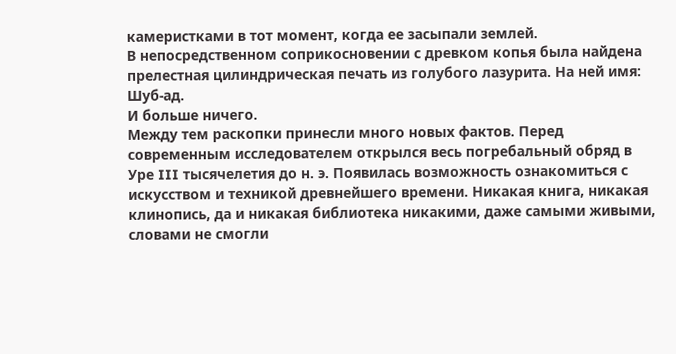камеристками в тот момент, когда ее засыпали землей.
В непосредственном соприкосновении с древком копья была найдена прелестная цилиндрическая печать из голубого лазурита. На ней имя: Шуб-ад.
И больше ничего.
Между тем раскопки принесли много новых фактов. Перед современным исследователем открылся весь погребальный обряд в Уре III тысячелетия до н. э. Появилась возможность ознакомиться с искусством и техникой древнейшего времени. Никакая книга, никакая клинопись, да и никакая библиотека никакими, даже самыми живыми, словами не смогли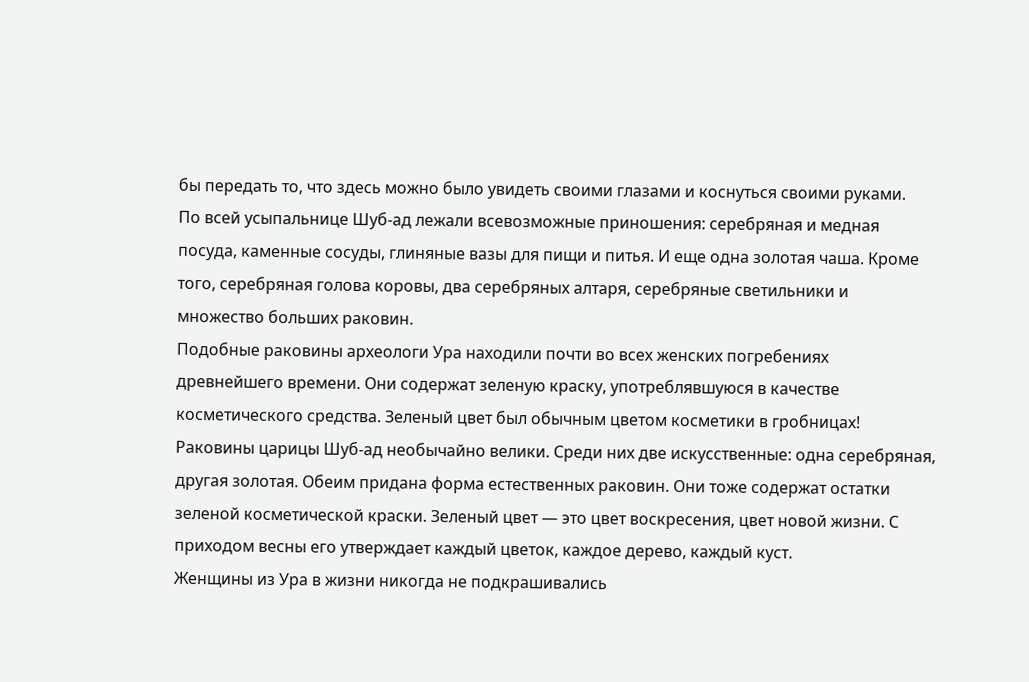бы передать то, что здесь можно было увидеть своими глазами и коснуться своими руками.
По всей усыпальнице Шуб-ад лежали всевозможные приношения: серебряная и медная посуда, каменные сосуды, глиняные вазы для пищи и питья. И еще одна золотая чаша. Кроме того, серебряная голова коровы, два серебряных алтаря, серебряные светильники и множество больших раковин.
Подобные раковины археологи Ура находили почти во всех женских погребениях древнейшего времени. Они содержат зеленую краску, употреблявшуюся в качестве косметического средства. Зеленый цвет был обычным цветом косметики в гробницах!
Раковины царицы Шуб-ад необычайно велики. Среди них две искусственные: одна серебряная, другая золотая. Обеим придана форма естественных раковин. Они тоже содержат остатки зеленой косметической краски. Зеленый цвет — это цвет воскресения, цвет новой жизни. С приходом весны его утверждает каждый цветок, каждое дерево, каждый куст.
Женщины из Ура в жизни никогда не подкрашивались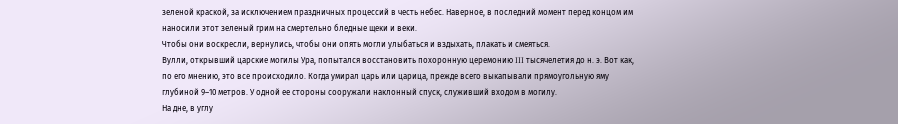зеленой краской, за исключением праздничных процессий в честь небес. Наверное, в последний момент перед концом им наносили этот зеленый грим на смертельно бледные щеки и веки.
Чтобы они воскресли, вернулись, чтобы они опять могли улыбаться и вздыхать, плакать и смеяться.
Вулли, открывший царские могилы Ура, попытался восстановить похоронную церемонию III тысячелетия до н. э. Вот как, по его мнению, это все происходило. Когда умирал царь или царица, прежде всего выкапывали прямоугольную яму глубиной 9–10 метров. У одной ее стороны сооружали наклонный спуск, служивший входом в могилу.
На дне, в углу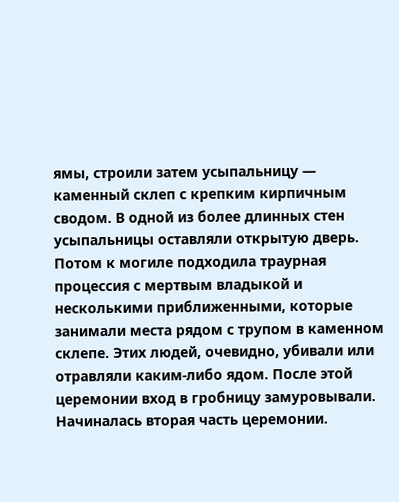ямы, строили затем усыпальницу — каменный склеп с крепким кирпичным сводом. В одной из более длинных стен усыпальницы оставляли открытую дверь.
Потом к могиле подходила траурная процессия с мертвым владыкой и несколькими приближенными, которые занимали места рядом с трупом в каменном склепе. Этих людей, очевидно, убивали или отравляли каким-либо ядом. После этой церемонии вход в гробницу замуровывали.
Начиналась вторая часть церемонии.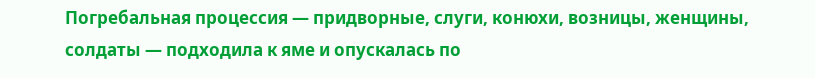Погребальная процессия — придворные, слуги, конюхи, возницы, женщины, солдаты — подходила к яме и опускалась по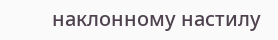наклонному настилу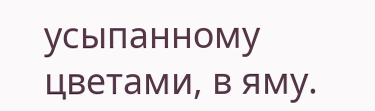усыпанному цветами, в яму.